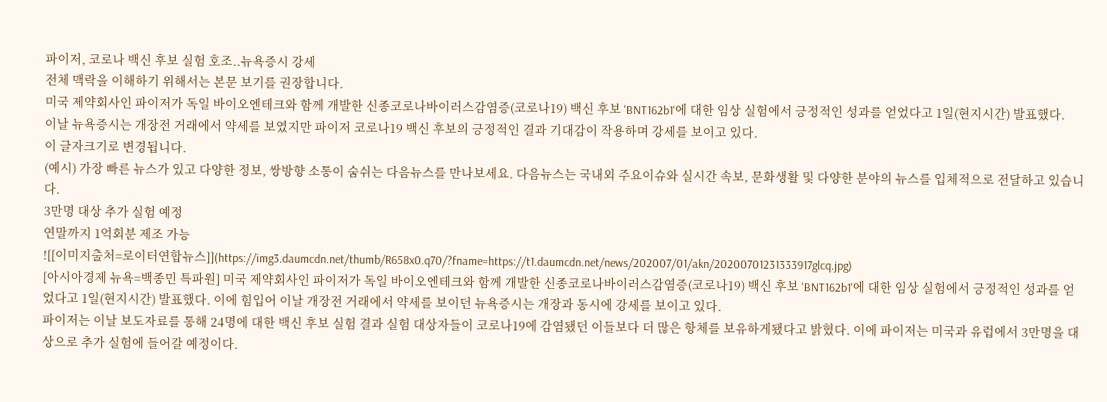파이저, 코로나 백신 후보 실험 호조..뉴욕증시 강세
전체 맥락을 이해하기 위해서는 본문 보기를 권장합니다.
미국 제약회사인 파이저가 독일 바이오엔테크와 함께 개발한 신종코로나바이러스감염증(코로나19) 백신 후보 'BNT162b1'에 대한 임상 실험에서 긍정적인 성과를 얻었다고 1일(현지시간) 발표했다.
이날 뉴욕증시는 개장전 거래에서 약세를 보였지만 파이저 코로나19 백신 후보의 긍정적인 결과 기대감이 작용하며 강세를 보이고 있다.
이 글자크기로 변경됩니다.
(예시) 가장 빠른 뉴스가 있고 다양한 정보, 쌍방향 소통이 숨쉬는 다음뉴스를 만나보세요. 다음뉴스는 국내외 주요이슈와 실시간 속보, 문화생활 및 다양한 분야의 뉴스를 입체적으로 전달하고 있습니다.
3만명 대상 추가 실험 예정
연말까지 1억회분 제조 가능
![[이미지출처=로이터연합뉴스]](https://img3.daumcdn.net/thumb/R658x0.q70/?fname=https://t1.daumcdn.net/news/202007/01/akn/20200701231333917glcq.jpg)
[아시아경제 뉴욕=백종민 특파원] 미국 제약회사인 파이저가 독일 바이오엔테크와 함께 개발한 신종코로나바이러스감염증(코로나19) 백신 후보 'BNT162b1'에 대한 임상 실험에서 긍정적인 성과를 얻었다고 1일(현지시간) 발표했다. 이에 힘입어 이날 개장전 거래에서 약세를 보이던 뉴욕증시는 개장과 동시에 강세를 보이고 있다.
파이저는 이날 보도자료를 통해 24명에 대한 백신 후보 실험 결과 실험 대상자들이 코로나19에 감염됐던 이들보다 더 많은 항체를 보유하게됐다고 밝혔다. 이에 파이저는 미국과 유럽에서 3만명을 대상으로 추가 실험에 들어갈 예정이다.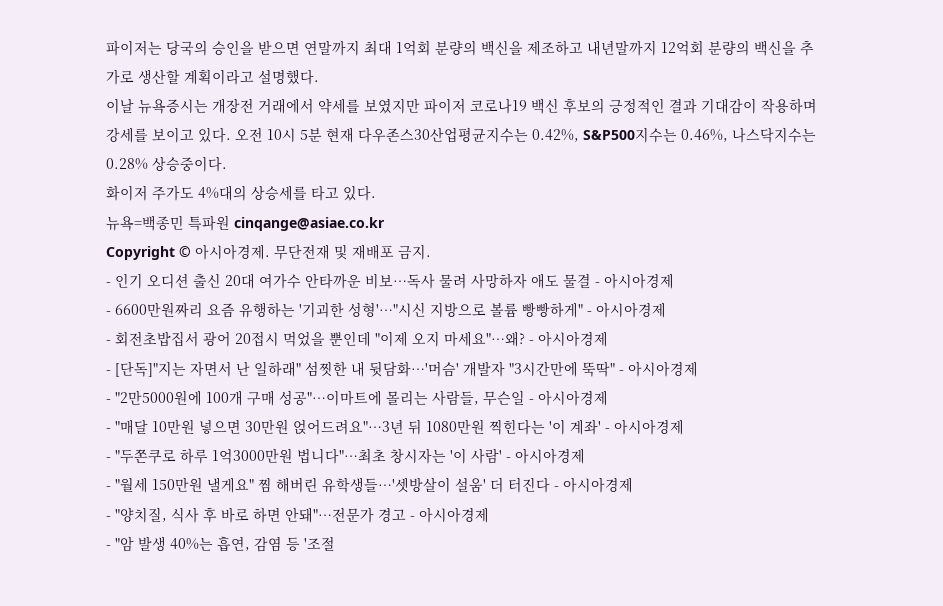파이저는 당국의 승인을 받으면 연말까지 최대 1억회 분량의 백신을 제조하고 내년말까지 12억회 분량의 백신을 추가로 생산할 계획이라고 설명했다.
이날 뉴욕증시는 개장전 거래에서 약세를 보였지만 파이저 코로나19 백신 후보의 긍정적인 결과 기대감이 작용하며 강세를 보이고 있다. 오전 10시 5분 현재 다우존스30산업평균지수는 0.42%, S&P500지수는 0.46%, 나스닥지수는 0.28% 상승중이다.
화이저 주가도 4%대의 상승세를 타고 있다.
뉴욕=백종민 특파원 cinqange@asiae.co.kr
Copyright © 아시아경제. 무단전재 및 재배포 금지.
- 인기 오디션 출신 20대 여가수 안타까운 비보…독사 물려 사망하자 애도 물결 - 아시아경제
- 6600만원짜리 요즘 유행하는 '기괴한 성형'…"시신 지방으로 볼륨 빵빵하게" - 아시아경제
- 회전초밥집서 광어 20접시 먹었을 뿐인데 "이제 오지 마세요"…왜? - 아시아경제
- [단독]"지는 자면서 난 일하래" 섬찟한 내 뒷담화…'머슴' 개발자 "3시간만에 뚝딱" - 아시아경제
- "2만5000원에 100개 구매 성공"…이마트에 몰리는 사람들, 무슨일 - 아시아경제
- "매달 10만원 넣으면 30만원 얹어드려요"…3년 뒤 1080만원 찍힌다는 '이 계좌' - 아시아경제
- "두쫀쿠로 하루 1억3000만원 법니다"…최초 창시자는 '이 사람' - 아시아경제
- "월세 150만원 낼게요" 찜 해버린 유학생들…'셋방살이 설움' 더 터진다 - 아시아경제
- "양치질, 식사 후 바로 하면 안돼"…전문가 경고 - 아시아경제
- "암 발생 40%는 흡연, 감염 등 '조절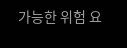가능한 위험 요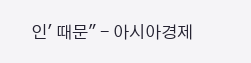인' 때문" - 아시아경제